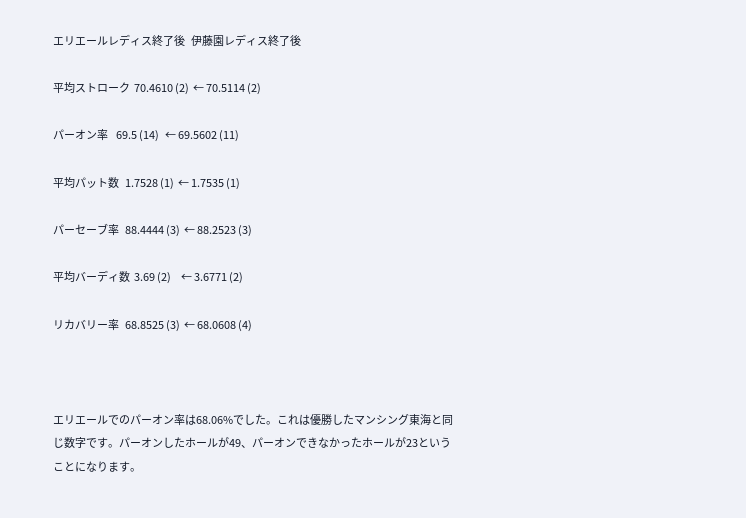エリエールレディス終了後   伊藤園レディス終了後

平均ストローク  70.4610 (2)  ← 70.5114 (2)

パーオン率    69.5 (14)   ← 69.5602 (11)

平均パット数   1.7528 (1)  ← 1.7535 (1)

パーセーブ率   88.4444 (3)  ← 88.2523 (3)

平均バーディ数  3.69 (2)     ← 3.6771 (2)

リカバリー率   68.8525 (3)  ← 68.0608 (4)



エリエールでのパーオン率は68.06%でした。これは優勝したマンシング東海と同じ数字です。パーオンしたホールが49、パーオンできなかったホールが23ということになります。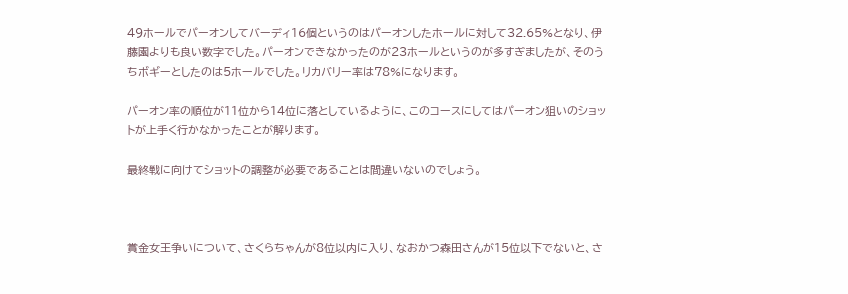49ホールでパーオンしてバーディ16個というのはパーオンしたホールに対して32.65%となり、伊藤園よりも良い数字でした。パーオンできなかったのが23ホールというのが多すぎましたが、そのうちボギーとしたのは5ホールでした。リカバリー率は78%になります。

パーオン率の順位が11位から14位に落としているように、このコースにしてはパーオン狙いのショットが上手く行かなかったことが解ります。

最終戦に向けてショットの調整が必要であることは間違いないのでしょう。



賞金女王争いについて、さくらちゃんが8位以内に入り、なおかつ森田さんが15位以下でないと、さ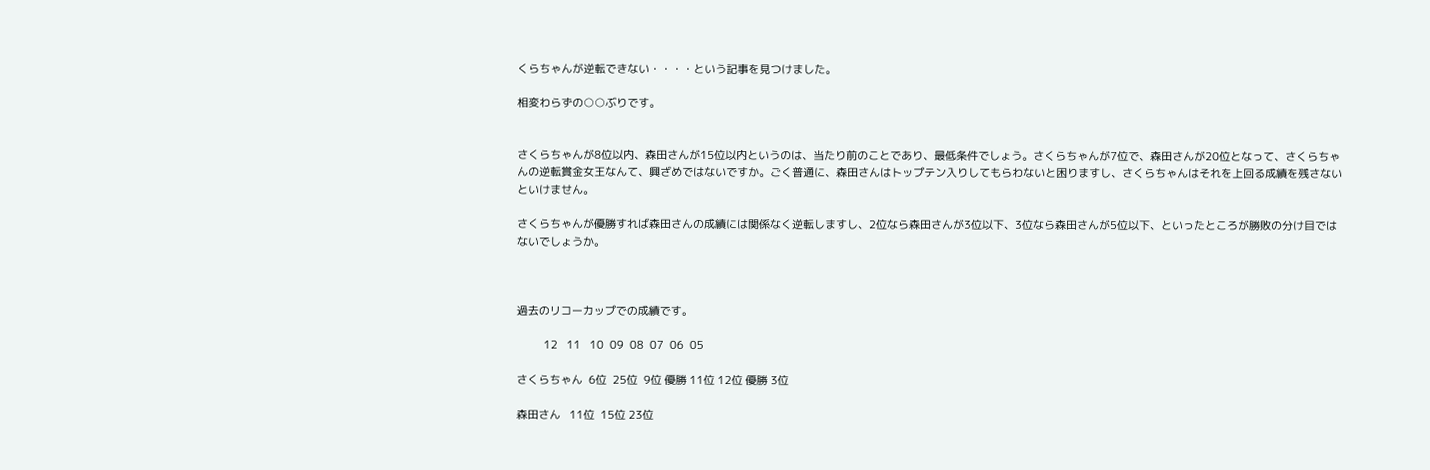くらちゃんが逆転できない・・・・という記事を見つけました。

相変わらずの○○ぶりです。


さくらちゃんが8位以内、森田さんが15位以内というのは、当たり前のことであり、最低条件でしょう。さくらちゃんが7位で、森田さんが20位となって、さくらちゃんの逆転賞金女王なんて、興ざめではないですか。ごく普通に、森田さんはトップテン入りしてもらわないと困りますし、さくらちゃんはそれを上回る成績を残さないといけません。

さくらちゃんが優勝すれば森田さんの成績には関係なく逆転しますし、2位なら森田さんが3位以下、3位なら森田さんが5位以下、といったところが勝敗の分け目ではないでしょうか。



過去のリコーカップでの成績です。

         12   11   10  09  08  07  06  05

さくらちゃん  6位  25位  9位 優勝 11位 12位 優勝 3位

森田さん   11位  15位 23位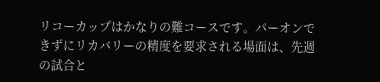リコーカップはかなりの難コースです。パーオンできずにリカバリーの精度を要求される場面は、先週の試合と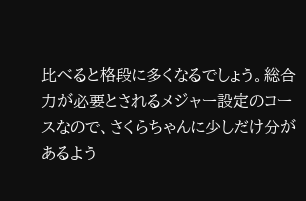比べると格段に多くなるでしょう。総合力が必要とされるメジャー設定のコースなので、さくらちゃんに少しだけ分があるよう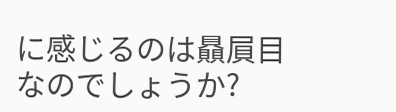に感じるのは贔屓目なのでしょうか?